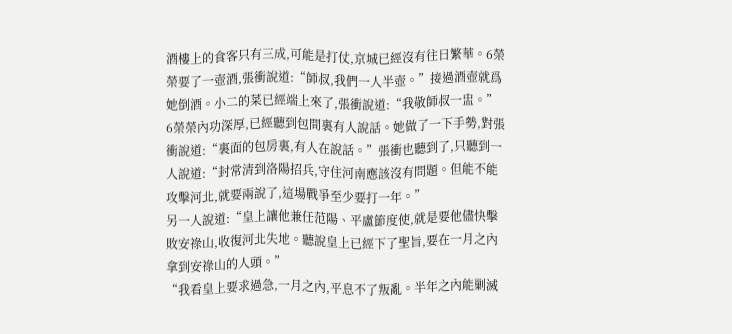酒樓上的食客只有三成,可能是打仗,京城已經沒有往日繁華。6榮榮要了一壺酒,張衝說道:“師叔,我們一人半壺。”接過酒壺就爲她倒酒。小二的菜已經端上來了,張衝說道:“我敬師叔一盅。”
6榮榮內功深厚,已經聽到包間裏有人說話。她做了一下手勢,對張衝說道:“裏面的包房裏,有人在說話。”張衝也聽到了,只聽到一人說道:“封常清到洛陽招兵,守住河南應該沒有問題。但能不能攻擊河北,就要兩說了,這場戰爭至少要打一年。”
另一人說道:“皇上讓他兼任范陽、平盧節度使,就是要他儘快擊敗安祿山,收復河北失地。聽說皇上已經下了聖旨,要在一月之內拿到安祿山的人頭。”
“我看皇上要求過急,一月之內,平息不了叛亂。半年之內能剿滅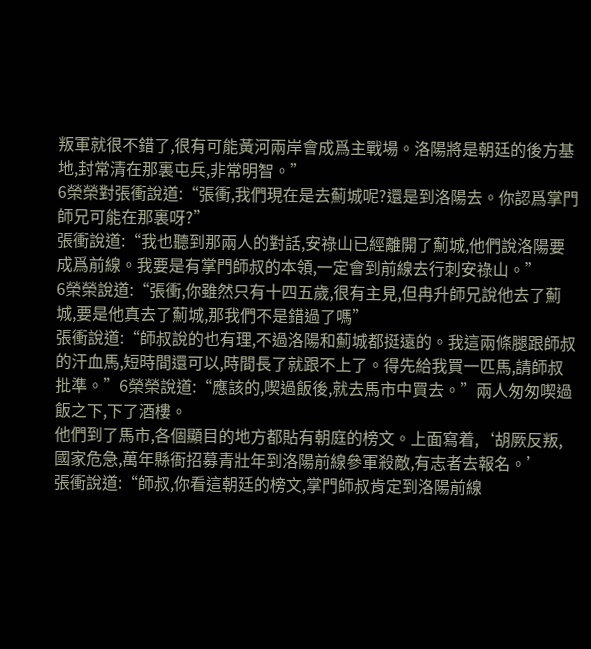叛軍就很不錯了,很有可能黃河兩岸會成爲主戰場。洛陽將是朝廷的後方基地,封常清在那裏屯兵,非常明智。”
6榮榮對張衝說道:“張衝,我們現在是去薊城呢?還是到洛陽去。你認爲掌門師兄可能在那裏呀?”
張衝說道:“我也聽到那兩人的對話,安祿山已經離開了薊城,他們說洛陽要成爲前線。我要是有掌門師叔的本領,一定會到前線去行刺安祿山。”
6榮榮說道:“張衝,你雖然只有十四五歲,很有主見,但冉升師兄說他去了薊城,要是他真去了薊城,那我們不是錯過了嗎”
張衝說道:“師叔說的也有理,不過洛陽和薊城都挺遠的。我這兩條腿跟師叔的汗血馬,短時間還可以,時間長了就跟不上了。得先給我買一匹馬,請師叔批準。”6榮榮說道:“應該的,喫過飯後,就去馬市中買去。”兩人匆匆喫過飯之下,下了酒樓。
他們到了馬市,各個顯目的地方都貼有朝庭的榜文。上面寫着,‘胡厥反叛,國家危急,萬年縣衙招募青壯年到洛陽前線參軍殺敵,有志者去報名。’
張衝說道:“師叔,你看這朝廷的榜文,掌門師叔肯定到洛陽前線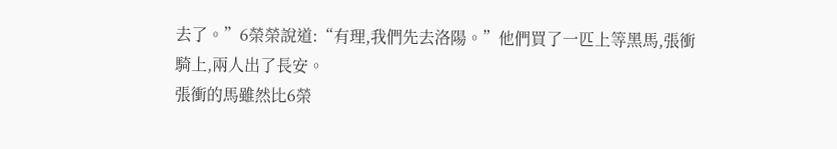去了。”6榮榮說道:“有理,我們先去洛陽。”他們買了一匹上等黑馬,張衝騎上,兩人出了長安。
張衝的馬雖然比6榮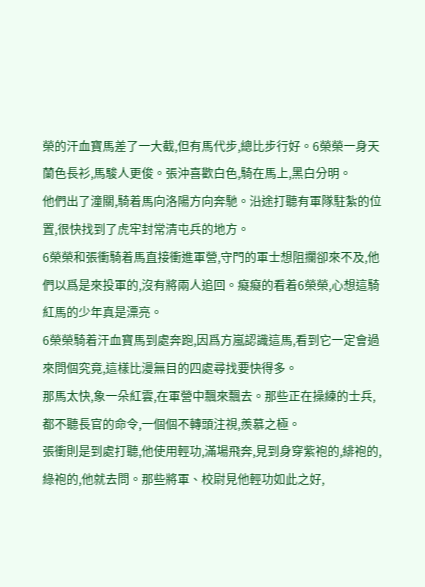榮的汗血寶馬差了一大截,但有馬代步,總比步行好。6榮榮一身天蘭色長衫,馬駿人更俊。張沖喜歡白色,騎在馬上,黑白分明。
他們出了潼關,騎着馬向洛陽方向奔馳。沿途打聽有軍隊駐紮的位置,很快找到了虎牢封常清屯兵的地方。
6榮榮和張衝騎着馬直接衝進軍營,守門的軍士想阻攔卻來不及,他們以爲是來投軍的,沒有將兩人追回。癡癡的看着6榮榮,心想這騎紅馬的少年真是漂亮。
6榮榮騎着汗血寶馬到處奔跑,因爲方嵐認識這馬,看到它一定會過來問個究竟,這樣比漫無目的四處尋找要快得多。
那馬太快,象一朵紅雲,在軍營中飄來飄去。那些正在操練的士兵,都不聽長官的命令,一個個不轉頭注視,羨慕之極。
張衝則是到處打聽,他使用輕功,滿場飛奔,見到身穿紫袍的,緋袍的,綠袍的,他就去問。那些將軍、校尉見他輕功如此之好,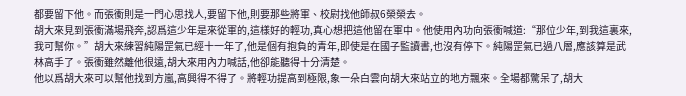都要留下他。而張衝則是一門心思找人,要留下他,則要那些將軍、校尉找他師叔6榮榮去。
胡大來見到張衝滿場飛奔,認爲這少年是來從軍的,這樣好的輕功,真心想把這他留在軍中。他使用內功向張衝喊道:“那位少年,到我這裏來,我可幫你。”胡大來練習純陽罡氣已經十一年了,他是個有抱負的青年,即使是在國子監讀書,也沒有停下。純陽罡氣已過八層,應該算是武林高手了。張衝雖然離他很遠,胡大來用內力喊話,他卻能聽得十分清楚。
他以爲胡大來可以幫他找到方嵐,高興得不得了。將輕功提高到極限,象一朵白雲向胡大來站立的地方飄來。全場都驚呆了,胡大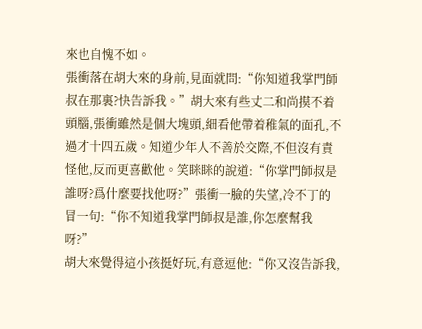來也自愧不如。
張衝落在胡大來的身前,見面就問:“你知道我掌門師叔在那裏?快告訴我。”胡大來有些丈二和尚摸不着頭腦,張衝雖然是個大塊頭,細看他帶着稚氣的面孔,不過才十四五歲。知道少年人不善於交際,不但沒有責怪他,反而更喜歡他。笑眯眯的說道:“你掌門師叔是誰呀?爲什麼要找他呀?”張衝一臉的失望,冷不丁的冒一句:“你不知道我掌門師叔是誰,你怎麼幫我呀?”
胡大來覺得這小孩挺好玩,有意逗他:“你又沒告訴我,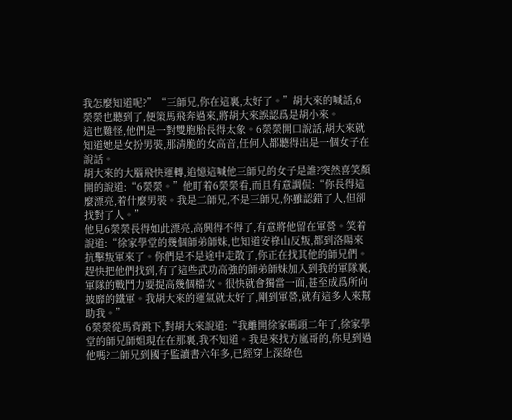我怎麼知道呢?”“三師兄,你在這裏,太好了。”胡大來的喊話,6榮榮也聽到了,便策馬飛奔過來,將胡大來誤認爲是胡小來。
這也難怪,他們是一對雙胞胎長得太象。6榮榮開口說話,胡大來就知道她是女扮男裝,那清脆的女高音,任何人都聽得出是一個女子在說話。
胡大來的大腦飛快運轉,追憶這喊他三師兄的女子是誰?突然喜笑顏開的說道:“6榮榮。”他盯着6榮榮看,而且有意調侃:“你長得這麼漂亮,着什麼男裝。我是二師兄,不是三師兄,你雖認錯了人,但卻找對了人。”
他見6榮榮長得如此漂亮,高興得不得了,有意將他留在軍營。笑着說道:“徐家學堂的幾個師弟師妹,也知道安祿山反叛,都到洛陽來抗擊叛軍來了。你們是不是途中走散了,你正在找其他的師兄們。趕快把他們找到,有了這些武功高強的師弟師妹加入到我的軍隊裏,軍隊的戰鬥力要提高幾個檔次。很快就會獨當一面,甚至成爲所向披靡的鐵軍。我胡大來的運氣就太好了,剛到軍營,就有這多人來幫助我。”
6榮榮從馬背跳下,對胡大來說道:“我離開徐家碼頭二年了,徐家學堂的師兄師姐現在在那裏,我不知道。我是來找方嵐哥的,你見到過他嗎?二師兄到國子監讀書六年多,已經穿上深綠色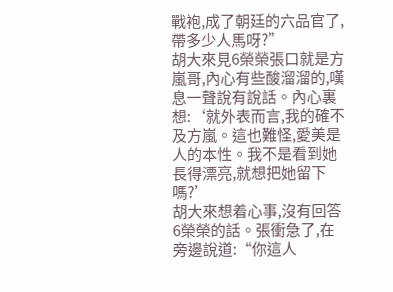戰袍,成了朝廷的六品官了,帶多少人馬呀?”
胡大來見6榮榮張口就是方嵐哥,內心有些酸溜溜的,嘆息一聲說有說話。內心裏想:‘就外表而言,我的確不及方嵐。這也難怪,愛美是人的本性。我不是看到她長得漂亮,就想把她留下嗎?’
胡大來想着心事,沒有回答6榮榮的話。張衝急了,在旁邊說道:“你這人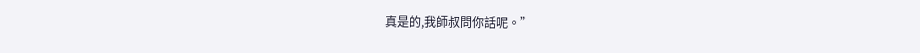真是的,我師叔問你話呢。”